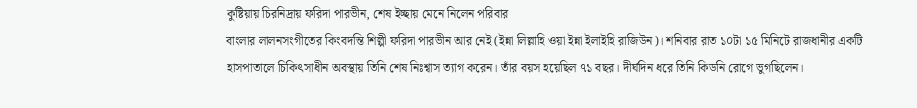কুষ্টিয়ায় চিরনিদ্রায় ফরিদা পারভীন, শেষ ইচ্ছায় মেনে নিলেন পরিবার
বাংলার লালনসংগীতের কিংবদন্তি শিল্পী ফরিদা পারভীন আর নেই (ইন্না লিল্লাহি ওয়া ইন্না ইলাইহি রাজিউন)। শনিবার রাত ১০টা ১৫ মিনিটে রাজধানীর একটি হাসপাতালে চিকিৎসাধীন অবস্থায় তিনি শেষ নিঃশ্বাস ত্যাগ করেন। তাঁর বয়স হয়েছিল ৭১ বছর। দীর্ঘদিন ধরে তিনি কিডনি রোগে ভুগছিলেন।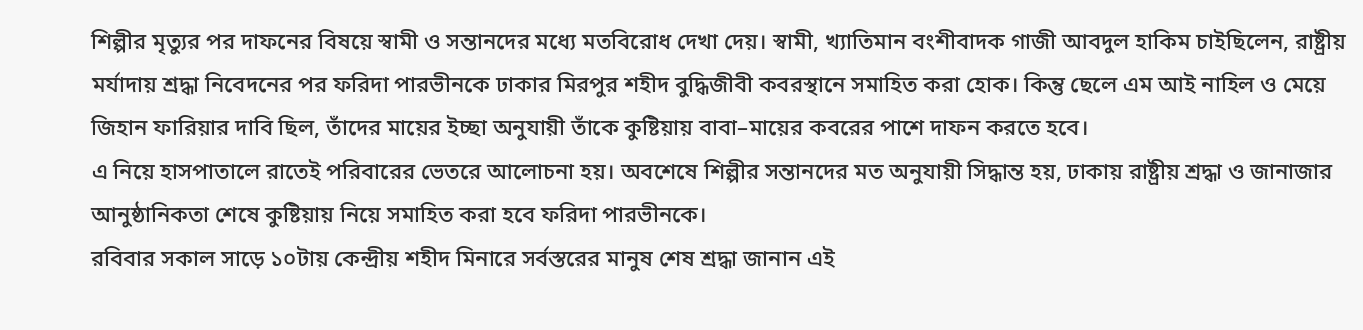শিল্পীর মৃত্যুর পর দাফনের বিষয়ে স্বামী ও সন্তানদের মধ্যে মতবিরোধ দেখা দেয়। স্বামী, খ্যাতিমান বংশীবাদক গাজী আবদুল হাকিম চাইছিলেন, রাষ্ট্রীয় মর্যাদায় শ্রদ্ধা নিবেদনের পর ফরিদা পারভীনকে ঢাকার মিরপুর শহীদ বুদ্ধিজীবী কবরস্থানে সমাহিত করা হোক। কিন্তু ছেলে এম আই নাহিল ও মেয়ে জিহান ফারিয়ার দাবি ছিল, তাঁদের মায়ের ইচ্ছা অনুযায়ী তাঁকে কুষ্টিয়ায় বাবা–মায়ের কবরের পাশে দাফন করতে হবে।
এ নিয়ে হাসপাতালে রাতেই পরিবারের ভেতরে আলোচনা হয়। অবশেষে শিল্পীর সন্তানদের মত অনুযায়ী সিদ্ধান্ত হয়, ঢাকায় রাষ্ট্রীয় শ্রদ্ধা ও জানাজার আনুষ্ঠানিকতা শেষে কুষ্টিয়ায় নিয়ে সমাহিত করা হবে ফরিদা পারভীনকে।
রবিবার সকাল সাড়ে ১০টায় কেন্দ্রীয় শহীদ মিনারে সর্বস্তরের মানুষ শেষ শ্রদ্ধা জানান এই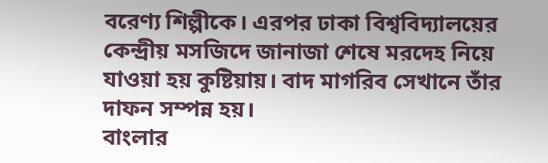বরেণ্য শিল্পীকে। এরপর ঢাকা বিশ্ববিদ্যালয়ের কেন্দ্রীয় মসজিদে জানাজা শেষে মরদেহ নিয়ে যাওয়া হয় কুষ্টিয়ায়। বাদ মাগরিব সেখানে তাঁর দাফন সম্পন্ন হয়।
বাংলার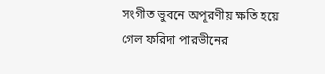সংগীত ভুবনে অপূরণীয় ক্ষতি হয়ে গেল ফরিদা পারভীনের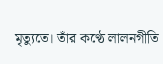মৃত্যুতে। তাঁর কণ্ঠে লালনগীতি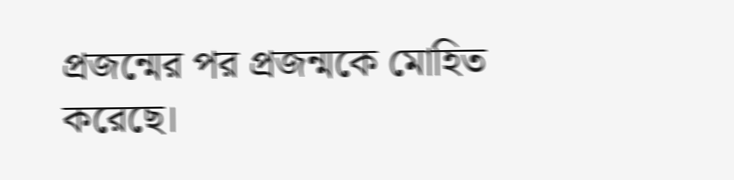প্রজন্মের পর প্রজন্মকে মোহিত করেছে।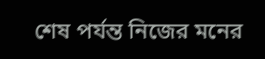শেষ পর্যন্ত নিজের মনের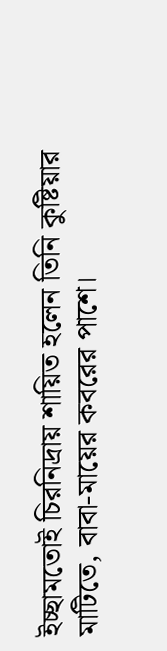ইচ্ছামতোই চিরনিদ্রায় শায়িত হলেন তিনি কুষ্টিয়ার মাটিতে, বাবা-মায়ের কবরের পাশে।